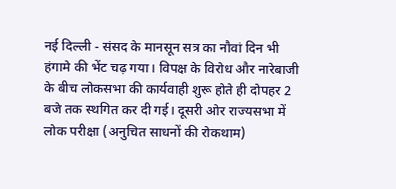नई दिल्ली - संसद के मानसून सत्र का नौवां दिन भी हंगामे की भेंट चढ़ गया। विपक्ष के विरोध और नारेबाजी के बीच लोकसभा की कार्यवाही शुरू होते ही दोपहर 2 बजे तक स्थगित कर दी गई। दूसरी ओर राज्यसभा में लोक परीक्षा (अनुचित साधनों की रोकथाम)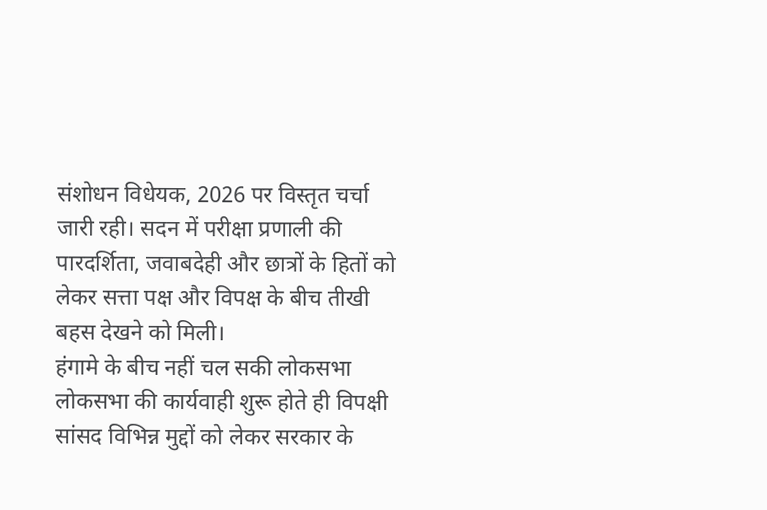संशोधन विधेयक, 2026 पर विस्तृत चर्चा जारी रही। सदन में परीक्षा प्रणाली की पारदर्शिता, जवाबदेही और छात्रों के हितों को लेकर सत्ता पक्ष और विपक्ष के बीच तीखी बहस देखने को मिली।
हंगामे के बीच नहीं चल सकी लोकसभा
लोकसभा की कार्यवाही शुरू होते ही विपक्षी सांसद विभिन्न मुद्दों को लेकर सरकार के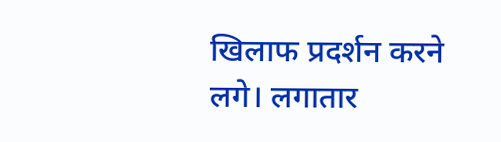खिलाफ प्रदर्शन करने लगे। लगातार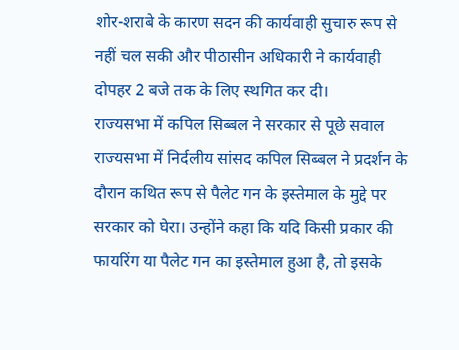शोर-शराबे के कारण सदन की कार्यवाही सुचारु रूप से नहीं चल सकी और पीठासीन अधिकारी ने कार्यवाही दोपहर 2 बजे तक के लिए स्थगित कर दी।
राज्यसभा में कपिल सिब्बल ने सरकार से पूछे सवाल
राज्यसभा में निर्दलीय सांसद कपिल सिब्बल ने प्रदर्शन के दौरान कथित रूप से पैलेट गन के इस्तेमाल के मुद्दे पर सरकार को घेरा। उन्होंने कहा कि यदि किसी प्रकार की फायरिंग या पैलेट गन का इस्तेमाल हुआ है, तो इसके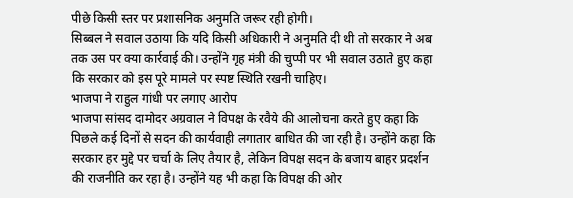पीछे किसी स्तर पर प्रशासनिक अनुमति जरूर रही होगी।
सिब्बल ने सवाल उठाया कि यदि किसी अधिकारी ने अनुमति दी थी तो सरकार ने अब तक उस पर क्या कार्रवाई की। उन्होंने गृह मंत्री की चुप्पी पर भी सवाल उठाते हुए कहा कि सरकार को इस पूरे मामले पर स्पष्ट स्थिति रखनी चाहिए।
भाजपा ने राहुल गांधी पर लगाए आरोप
भाजपा सांसद दामोदर अग्रवाल ने विपक्ष के रवैये की आलोचना करते हुए कहा कि पिछले कई दिनों से सदन की कार्यवाही लगातार बाधित की जा रही है। उन्होंने कहा कि सरकार हर मुद्दे पर चर्चा के लिए तैयार है, लेकिन विपक्ष सदन के बजाय बाहर प्रदर्शन की राजनीति कर रहा है। उन्होंने यह भी कहा कि विपक्ष की ओर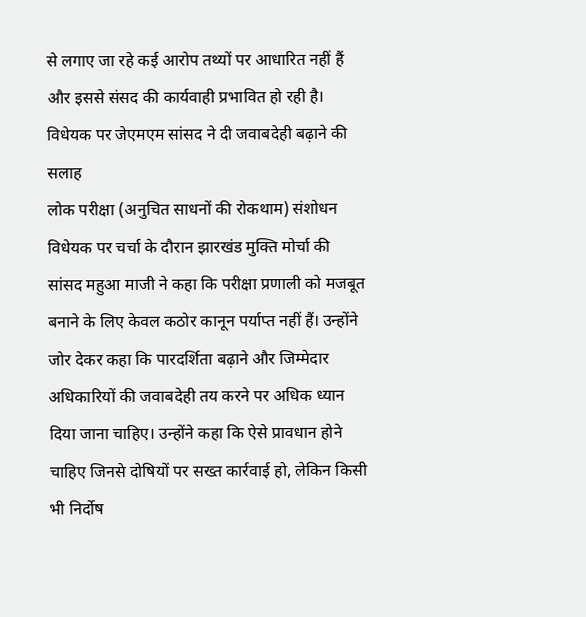से लगाए जा रहे कई आरोप तथ्यों पर आधारित नहीं हैं और इससे संसद की कार्यवाही प्रभावित हो रही है।
विधेयक पर जेएमएम सांसद ने दी जवाबदेही बढ़ाने की सलाह
लोक परीक्षा (अनुचित साधनों की रोकथाम) संशोधन विधेयक पर चर्चा के दौरान झारखंड मुक्ति मोर्चा की सांसद महुआ माजी ने कहा कि परीक्षा प्रणाली को मजबूत बनाने के लिए केवल कठोर कानून पर्याप्त नहीं हैं। उन्होंने जोर देकर कहा कि पारदर्शिता बढ़ाने और जिम्मेदार अधिकारियों की जवाबदेही तय करने पर अधिक ध्यान दिया जाना चाहिए। उन्होंने कहा कि ऐसे प्रावधान होने चाहिए जिनसे दोषियों पर सख्त कार्रवाई हो, लेकिन किसी भी निर्दोष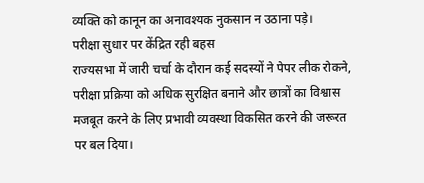व्यक्ति को कानून का अनावश्यक नुकसान न उठाना पड़े।
परीक्षा सुधार पर केंद्रित रही बहस
राज्यसभा में जारी चर्चा के दौरान कई सदस्यों ने पेपर लीक रोकने, परीक्षा प्रक्रिया को अधिक सुरक्षित बनाने और छात्रों का विश्वास मजबूत करने के लिए प्रभावी व्यवस्था विकसित करने की जरूरत पर बल दिया।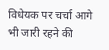विधेयक पर चर्चा आगे भी जारी रहने की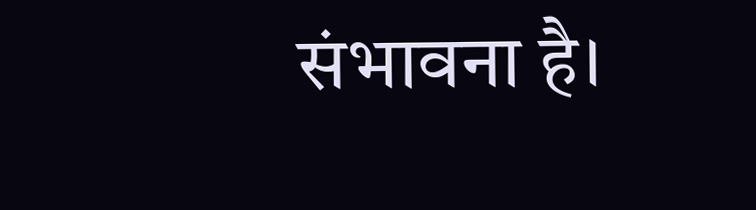संभावना है।